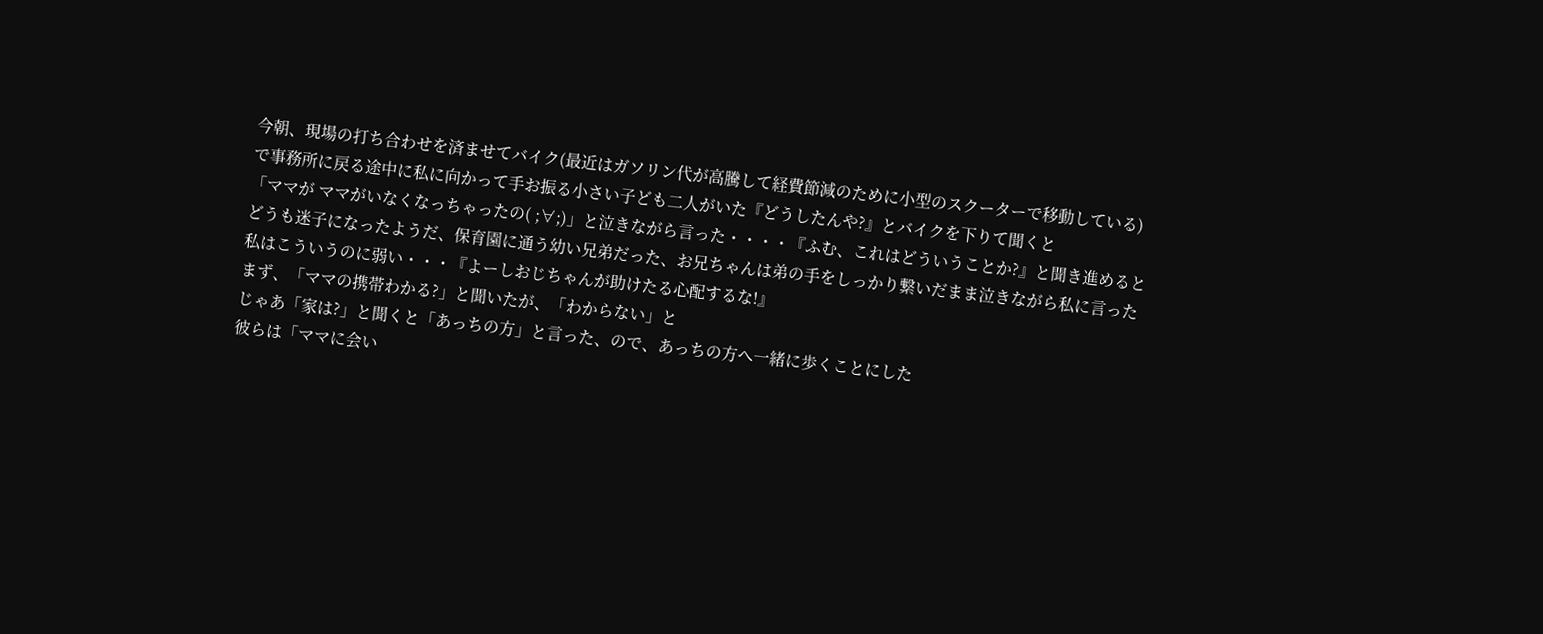今朝、現場の打ち合わせを済ませてバイク(最近はガソリン代が高騰して経費節減のために小型のスクーターで移動している)
で事務所に戻る途中に私に向かって手お振る小さい子ども二人がいた『どうしたんや?』とバイクを下りて聞くと
「ママが ママがいなくなっちゃったの( ;∀;)」と泣きながら言った・・・・『ふむ、これはどういうことか?』と聞き進めると
どうも迷子になったようだ、保育園に通う幼い兄弟だった、お兄ちゃんは弟の手をしっかり繋いだまま泣きながら私に言った
私はこういうのに弱い・・・『よーしおじちゃんが助けたる心配するな!』
まず、「ママの携帯わかる?」と聞いたが、「わからない」と
じゃあ「家は?」と聞くと「あっちの方」と言った、ので、あっちの方へ一緒に歩くことにした
彼らは「ママに会い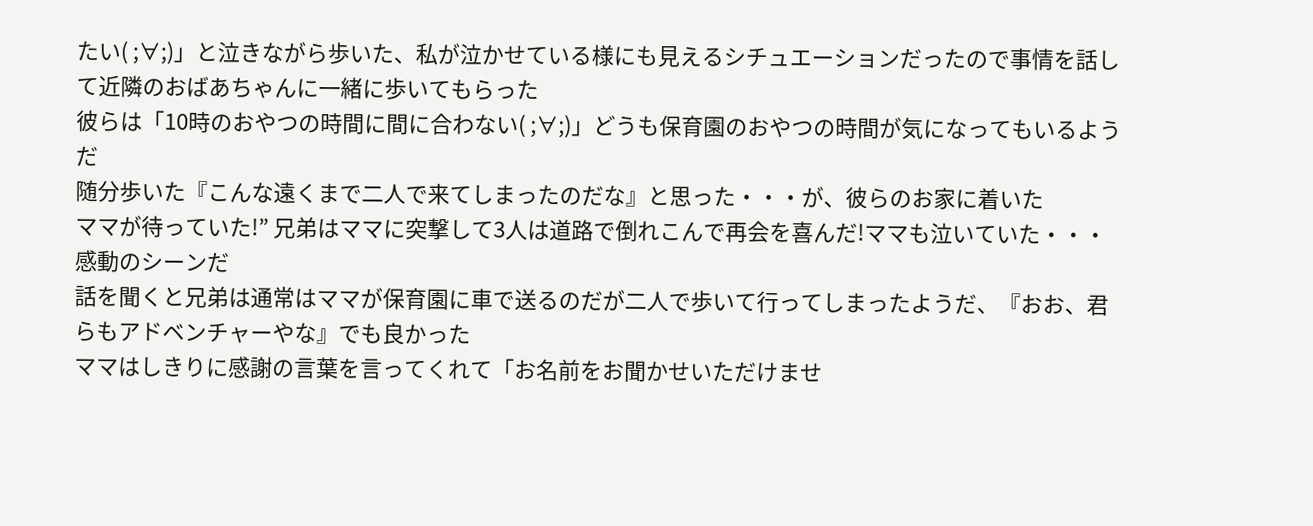たい( ;∀;)」と泣きながら歩いた、私が泣かせている様にも見えるシチュエーションだったので事情を話して近隣のおばあちゃんに一緒に歩いてもらった
彼らは「10時のおやつの時間に間に合わない( ;∀;)」どうも保育園のおやつの時間が気になってもいるようだ
随分歩いた『こんな遠くまで二人で来てしまったのだな』と思った・・・が、彼らのお家に着いた
ママが待っていた!” 兄弟はママに突撃して3人は道路で倒れこんで再会を喜んだ!ママも泣いていた・・・感動のシーンだ
話を聞くと兄弟は通常はママが保育園に車で送るのだが二人で歩いて行ってしまったようだ、『おお、君らもアドベンチャーやな』でも良かった
ママはしきりに感謝の言葉を言ってくれて「お名前をお聞かせいただけませ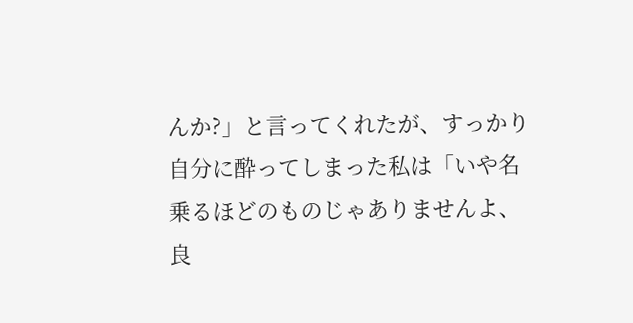んか?」と言ってくれたが、すっかり自分に酔ってしまった私は「いや名乗るほどのものじゃありませんよ、良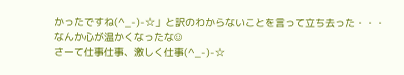かったですね(^_-)-☆」と訳のわからないことを言って立ち去った・・・
なんか心が温かくなったな☺
さーて仕事仕事、激しく仕事(^_-)-☆